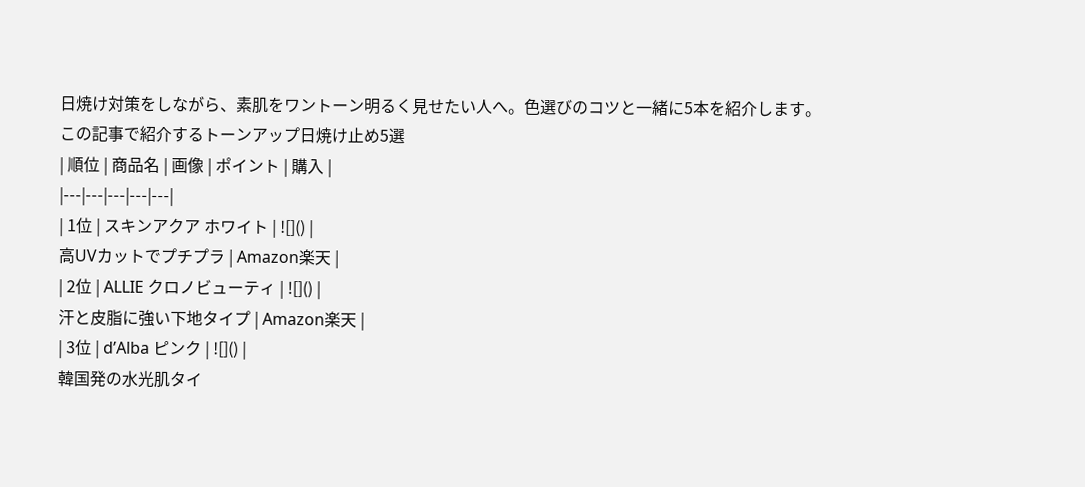日焼け対策をしながら、素肌をワントーン明るく見せたい人へ。色選びのコツと一緒に5本を紹介します。
この記事で紹介するトーンアップ日焼け止め5選
| 順位 | 商品名 | 画像 | ポイント | 購入 |
|---|---|---|---|---|
| 1位 | スキンアクア ホワイト | ![]() |
高UVカットでプチプラ | Amazon楽天 |
| 2位 | ALLIE クロノビューティ | ![]() |
汗と皮脂に強い下地タイプ | Amazon楽天 |
| 3位 | d’Alba ピンク | ![]() |
韓国発の水光肌タイ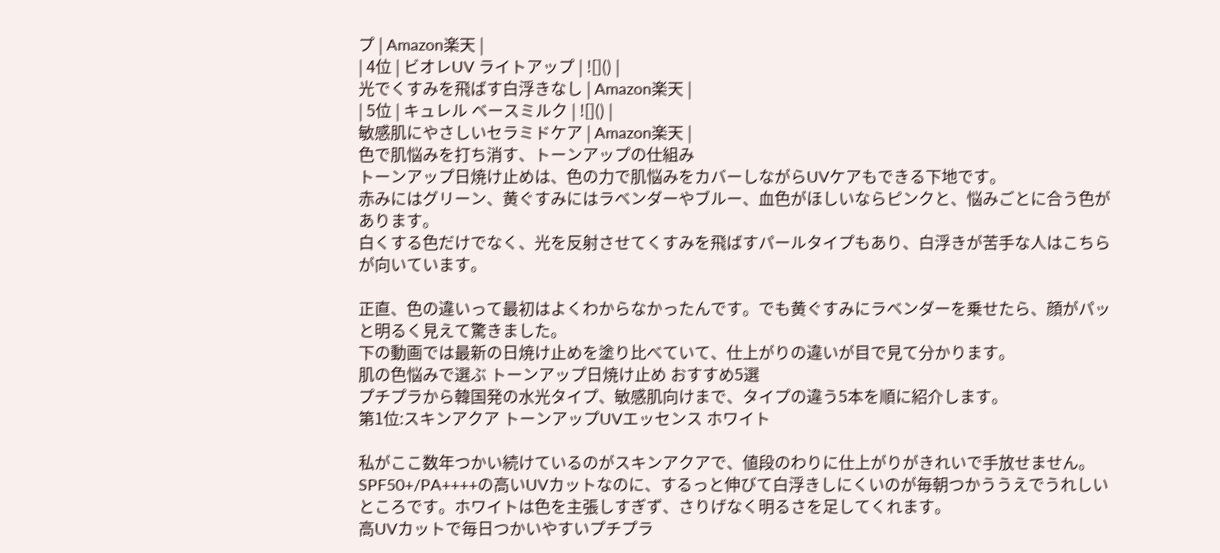プ | Amazon楽天 |
| 4位 | ビオレUV ライトアップ | ![]() |
光でくすみを飛ばす白浮きなし | Amazon楽天 |
| 5位 | キュレル ベースミルク | ![]() |
敏感肌にやさしいセラミドケア | Amazon楽天 |
色で肌悩みを打ち消す、トーンアップの仕組み
トーンアップ日焼け止めは、色の力で肌悩みをカバーしながらUVケアもできる下地です。
赤みにはグリーン、黄ぐすみにはラベンダーやブルー、血色がほしいならピンクと、悩みごとに合う色があります。
白くする色だけでなく、光を反射させてくすみを飛ばすパールタイプもあり、白浮きが苦手な人はこちらが向いています。

正直、色の違いって最初はよくわからなかったんです。でも黄ぐすみにラベンダーを乗せたら、顔がパッと明るく見えて驚きました。
下の動画では最新の日焼け止めを塗り比べていて、仕上がりの違いが目で見て分かります。
肌の色悩みで選ぶ トーンアップ日焼け止め おすすめ5選
プチプラから韓国発の水光タイプ、敏感肌向けまで、タイプの違う5本を順に紹介します。
第1位:スキンアクア トーンアップUVエッセンス ホワイト

私がここ数年つかい続けているのがスキンアクアで、値段のわりに仕上がりがきれいで手放せません。
SPF50+/PA++++の高いUVカットなのに、するっと伸びて白浮きしにくいのが毎朝つかううえでうれしいところです。ホワイトは色を主張しすぎず、さりげなく明るさを足してくれます。
高UVカットで毎日つかいやすいプチプラ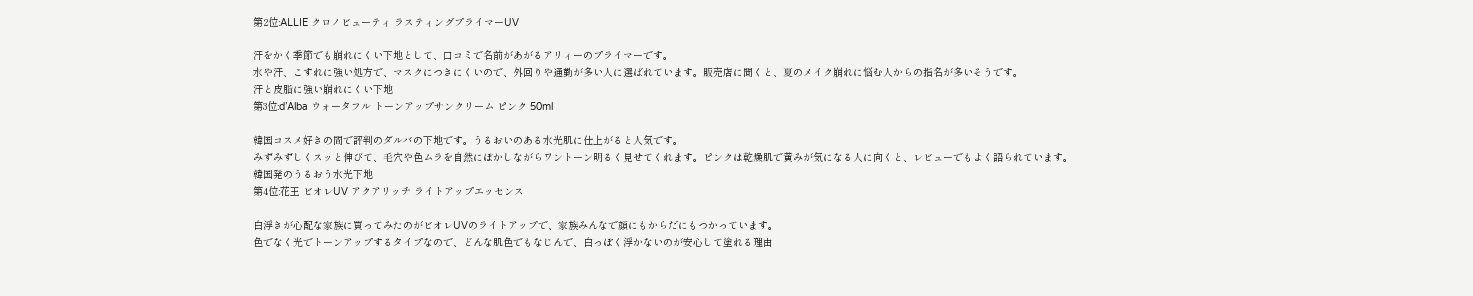第2位:ALLIE クロノビューティ ラスティングプライマーUV

汗をかく季節でも崩れにくい下地として、口コミで名前があがるアリィーのプライマーです。
水や汗、こすれに強い処方で、マスクにつきにくいので、外回りや通勤が多い人に選ばれています。販売店に聞くと、夏のメイク崩れに悩む人からの指名が多いそうです。
汗と皮脂に強い崩れにくい下地
第3位:d’Alba ウォータフル トーンアップサンクリーム ピンク 50ml

韓国コスメ好きの間で評判のダルバの下地です。うるおいのある水光肌に仕上がると人気です。
みずみずしくスッと伸びて、毛穴や色ムラを自然にぼかしながらワントーン明るく見せてくれます。ピンクは乾燥肌で黄みが気になる人に向くと、レビューでもよく語られています。
韓国発のうるおう水光下地
第4位:花王 ビオレUV アクアリッチ ライトアップエッセンス

白浮きが心配な家族に買ってみたのがビオレUVのライトアップで、家族みんなで顔にもからだにもつかっています。
色でなく光でトーンアップするタイプなので、どんな肌色でもなじんで、白っぽく浮かないのが安心して塗れる理由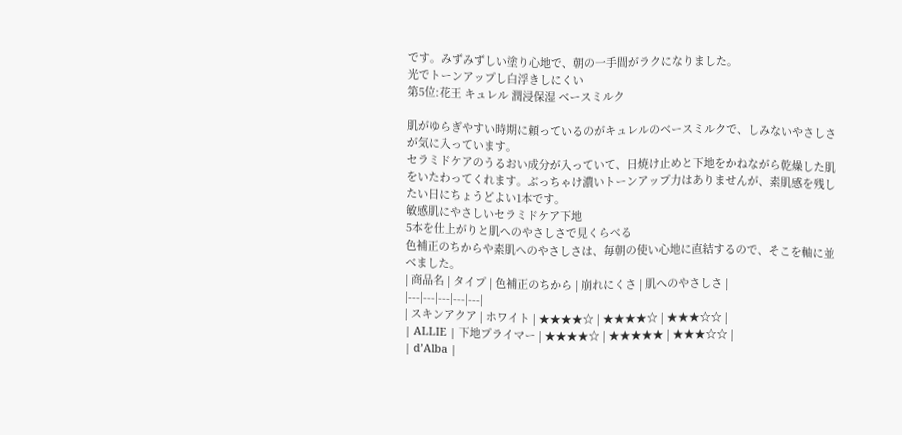です。みずみずしい塗り心地で、朝の一手間がラクになりました。
光でトーンアップし白浮きしにくい
第5位:花王 キュレル 潤浸保湿 ベースミルク

肌がゆらぎやすい時期に頼っているのがキュレルのベースミルクで、しみないやさしさが気に入っています。
セラミドケアのうるおい成分が入っていて、日焼け止めと下地をかねながら乾燥した肌をいたわってくれます。ぶっちゃけ濃いトーンアップ力はありませんが、素肌感を残したい日にちょうどよい1本です。
敏感肌にやさしいセラミドケア下地
5本を仕上がりと肌へのやさしさで見くらべる
色補正のちからや素肌へのやさしさは、毎朝の使い心地に直結するので、そこを軸に並べました。
| 商品名 | タイプ | 色補正のちから | 崩れにくさ | 肌へのやさしさ |
|---|---|---|---|---|
| スキンアクア | ホワイト | ★★★★☆ | ★★★★☆ | ★★★☆☆ |
| ALLIE | 下地プライマー | ★★★★☆ | ★★★★★ | ★★★☆☆ |
| d’Alba |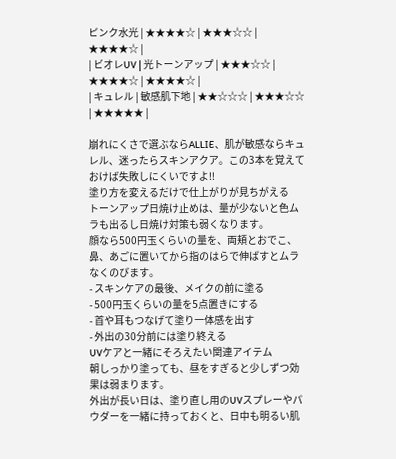ピンク水光 | ★★★★☆ | ★★★☆☆ | ★★★★☆ |
| ビオレUV | 光トーンアップ | ★★★☆☆ | ★★★★☆ | ★★★★☆ |
| キュレル | 敏感肌下地 | ★★☆☆☆ | ★★★☆☆ | ★★★★★ |

崩れにくさで選ぶならALLIE、肌が敏感ならキュレル、迷ったらスキンアクア。この3本を覚えておけば失敗しにくいですよ!!
塗り方を変えるだけで仕上がりが見ちがえる
トーンアップ日焼け止めは、量が少ないと色ムラも出るし日焼け対策も弱くなります。
顔なら500円玉くらいの量を、両頬とおでこ、鼻、あごに置いてから指のはらで伸ばすとムラなくのびます。
- スキンケアの最後、メイクの前に塗る
- 500円玉くらいの量を5点置きにする
- 首や耳もつなげて塗り一体感を出す
- 外出の30分前には塗り終える
UVケアと一緒にそろえたい関連アイテム
朝しっかり塗っても、昼をすぎると少しずつ効果は弱まります。
外出が長い日は、塗り直し用のUVスプレーやパウダーを一緒に持っておくと、日中も明るい肌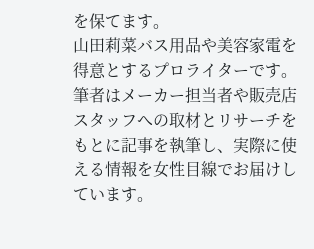を保てます。
山田莉菜バス用品や美容家電を得意とするプロライターです。筆者はメーカー担当者や販売店スタッフへの取材とリサーチをもとに記事を執筆し、実際に使える情報を女性目線でお届けしています。